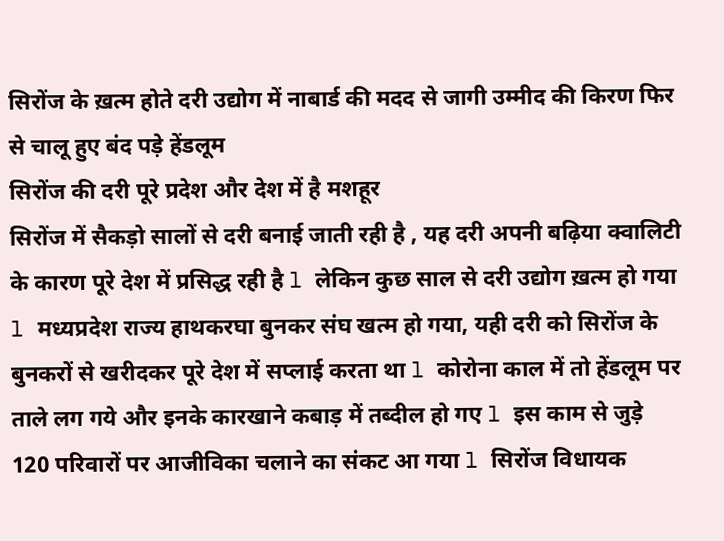सिरोंज के ख़त्म होते दरी उद्योग में नाबार्ड की मदद से जागी उम्मीद की किरण फिर से चालू हुए बंद पड़े हेंडलूम
सिरोंज की दरी पूरे प्रदेश और देश में है मशहूर
सिरोंज में सैकड़ो सालों से दरी बनाई जाती रही है , यह दरी अपनी बढ़िया क्वालिटी के कारण पूरे देश में प्रसिद्ध रही है l लेकिन कुछ साल से दरी उद्योग ख़त्म हो गया l मध्यप्रदेश राज्य हाथकरघा बुनकर संघ खत्म हो गया, यही दरी को सिरोंज के बुनकरों से खरीदकर पूरे देश में सप्लाई करता था l कोरोना काल में तो हेंडलूम पर ताले लग गये और इनके कारखाने कबाड़ में तब्दील हो गए l इस काम से जुड़े 120 परिवारों पर आजीविका चलाने का संकट आ गया l सिरोंज विधायक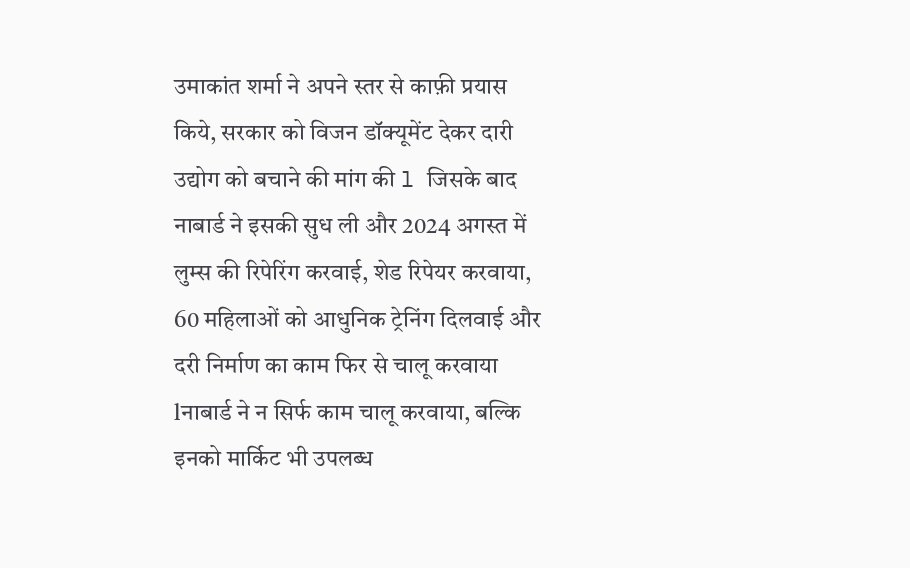उमाकांत शर्मा ने अपने स्तर से काफ़ी प्रयास किये, सरकार को विजन डॉक्यूमेंट देकर दारी उद्योग को बचाने की मांग की l जिसके बाद नाबार्ड ने इसकी सुध ली और 2024 अगस्त में लुम्स की रिपेरिंग करवाई, शेड रिपेयर करवाया, 60 महिलाओं को आधुनिक ट्रेनिंग दिलवाई और दरी निर्माण का काम फिर से चालू करवाया lनाबार्ड ने न सिर्फ काम चालू करवाया, बल्कि इनको मार्किट भी उपलब्ध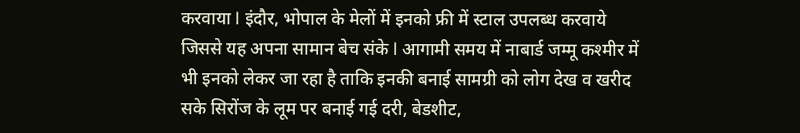करवाया l इंदौर, भोपाल के मेलों में इनको फ्री में स्टाल उपलब्ध करवाये जिससे यह अपना सामान बेच संके l आगामी समय में नाबार्ड जम्मू कश्मीर में भी इनको लेकर जा रहा है ताकि इनकी बनाई सामग्री को लोग देख व खरीद सके सिरोंज के लूम पर बनाई गई दरी, बेडशीट,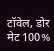टॉवेल, डोर मेट 100%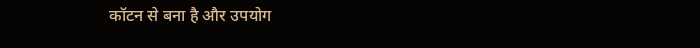कॉटन से बना है और उपयोग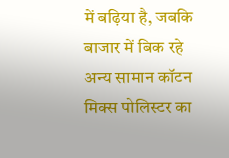में बढ़िया है, जबकि बाजार में बिक रहे अन्य सामान कॉटन मिक्स पोलिस्टर का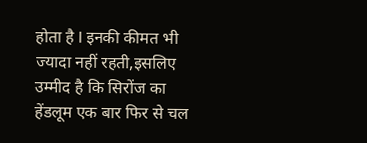होता है l इनकी कीमत भी ज्यादा नहीं रहती,इसलिए उम्मीद है कि सिरोंज का हेंडलूम एक बार फिर से चल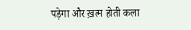पड़ेगा और ख़त्म होती कला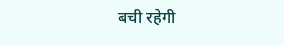बची रहेगी